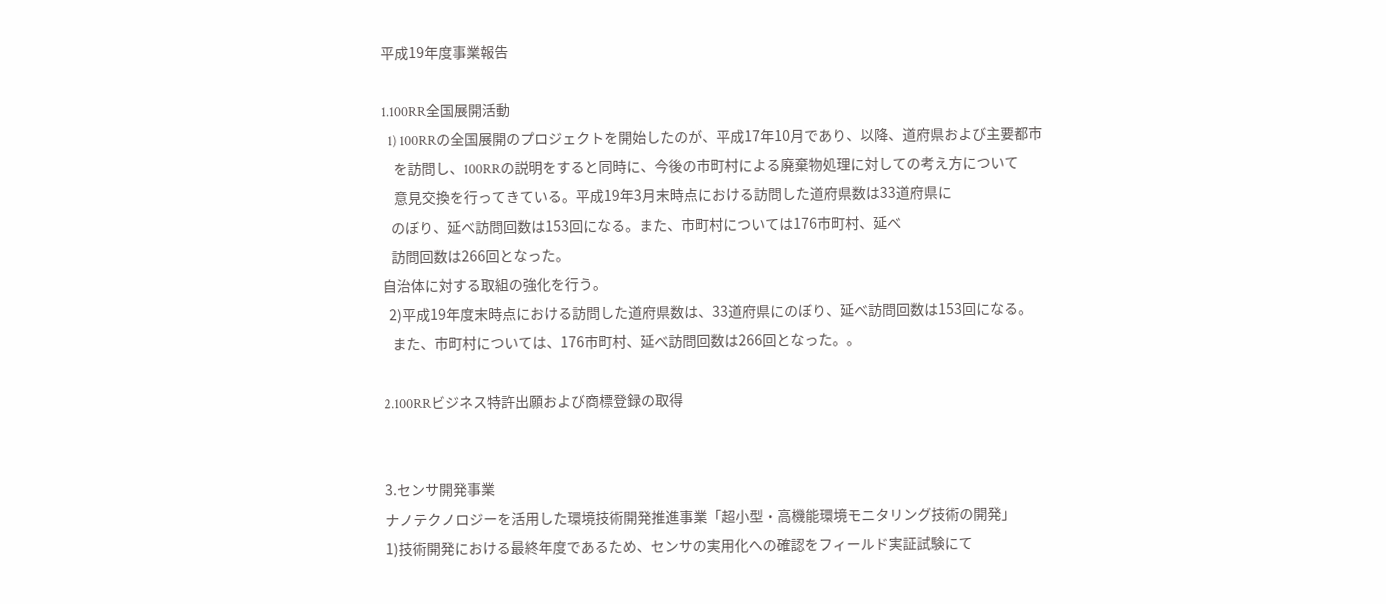平成19年度事業報告

1.100RR全国展開活動
  1) 100RRの全国展開のプロジェクトを開始したのが、平成17年10月であり、以降、道府県および主要都市
    を訪問し、100RRの説明をすると同時に、今後の市町村による廃棄物処理に対しての考え方について
    意見交換を行ってきている。平成19年3月末時点における訪問した道府県数は33道府県に
   のぼり、延べ訪問回数は153回になる。また、市町村については176市町村、延べ
   訪問回数は266回となった。
自治体に対する取組の強化を行う。
  2)平成19年度末時点における訪問した道府県数は、33道府県にのぼり、延べ訪問回数は153回になる。
   また、市町村については、176市町村、延べ訪問回数は266回となった。。

2.100RRビジネス特許出願および商標登録の取得


3.センサ開発事業
ナノテクノロジーを活用した環境技術開発推進事業「超小型・高機能環境モニタリング技術の開発」
1)技術開発における最終年度であるため、センサの実用化への確認をフィールド実証試験にて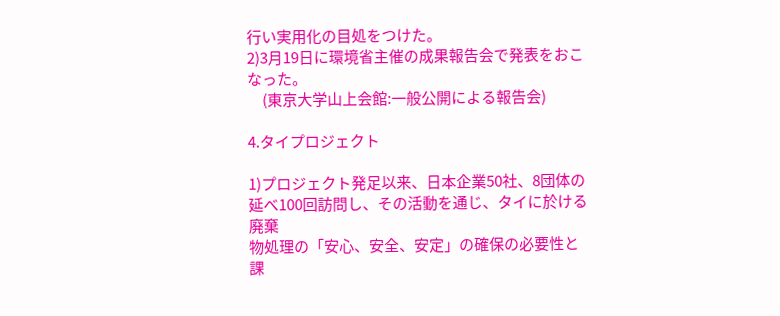行い実用化の目処をつけた。
2)3月19日に環境省主催の成果報告会で発表をおこなった。
     (東京大学山上会館:一般公開による報告会)

4.タイプロジェクト

1)プロジェクト発足以来、日本企業50社、8団体の延べ100回訪問し、その活動を通じ、タイに於ける廃棄
物処理の「安心、安全、安定」の確保の必要性と課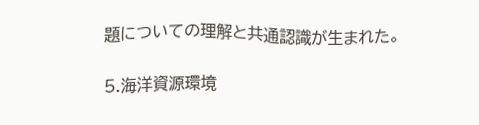題についての理解と共通認識が生まれた。

5.海洋資源環境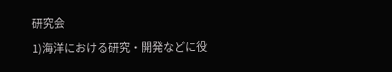研究会
1)海洋における研究・開発などに役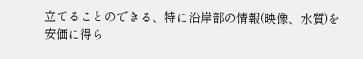立てることのできる、特に沿岸部の情報(映像、水質)を安価に得ら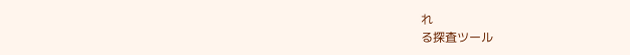れ
る探査ツール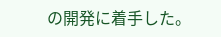の開発に着手した。